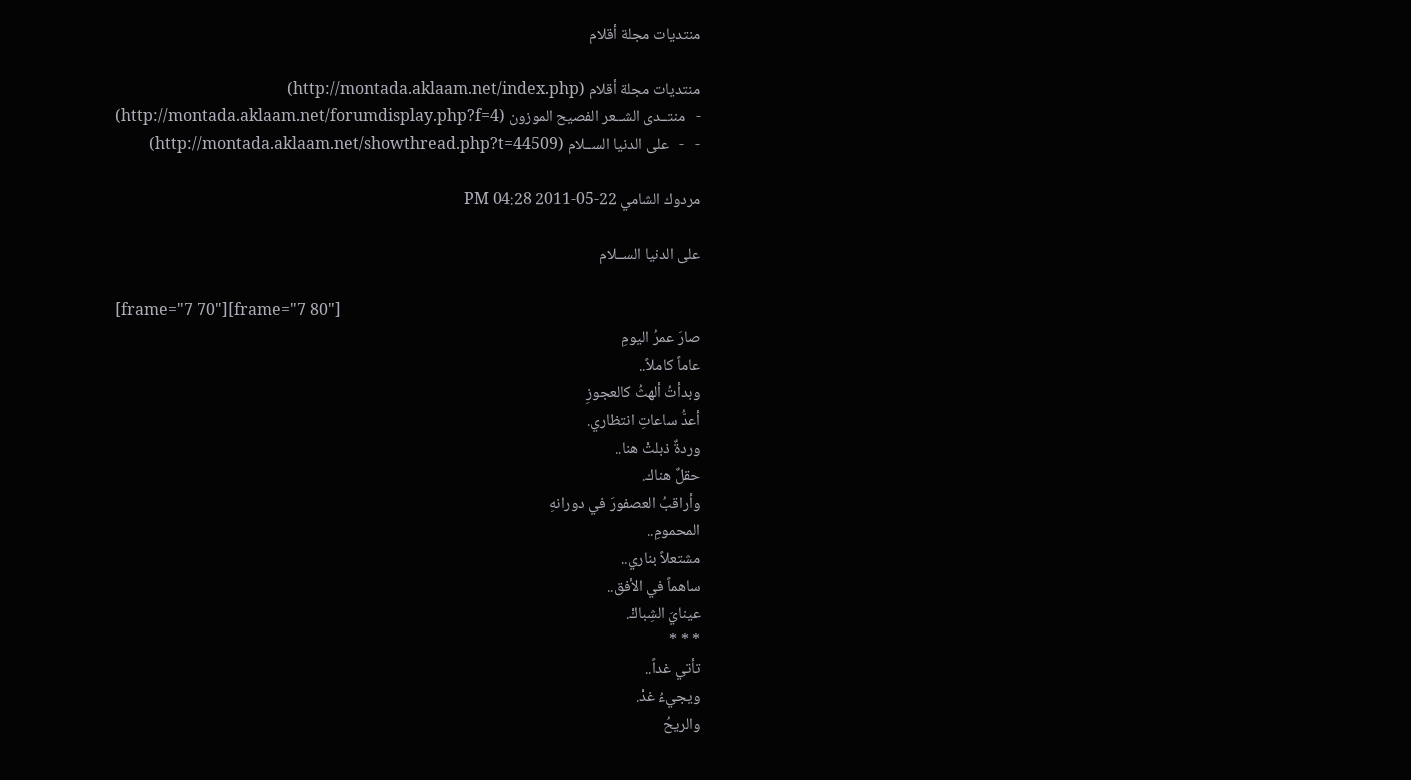منتديات مجلة أقلام

منتديات مجلة أقلام (http://montada.aklaam.net/index.php)
-   منتــدى الشــعر الفصيح الموزون (http://montada.aklaam.net/forumdisplay.php?f=4)
-   -   على الدنيا الســلام (http://montada.aklaam.net/showthread.php?t=44509)

مردوك الشامي 22-05-2011 04:28 PM

على الدنيا الســلام

[frame="7 70"][frame="7 80"]
صارَ عمرُ اليومِ
عاماً كاملاً..
وبدأتُ ألهثُ كالعجوزِ
أعدُّ ساعاتِ انتظاري.
وردةٌ ذبلتْ هنا..
حقلٌ هناك.
وأراقبُ العصفورَ في دورانهِ
المحمومِ..
مشتعلاً بناري..
ساهماً في الأفق..
عينايَ الشِباكْ.
* * *
تأتي غداً..
ويجيءُ غدْ.
والريحُ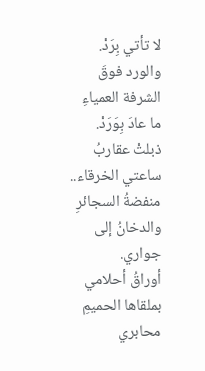لا تأتي بِرَدْ.
والورد فوقَ الشرفة العمياءِ
ما عادَ بِوَرَدْ.
ذبلتْ عقاربُ ساعتي الخرقاء..
منفضةُ السجائرِ
والدخانُ إلى جواري.
أوراقُ أحلامي بملقاها الحميمِ
محابري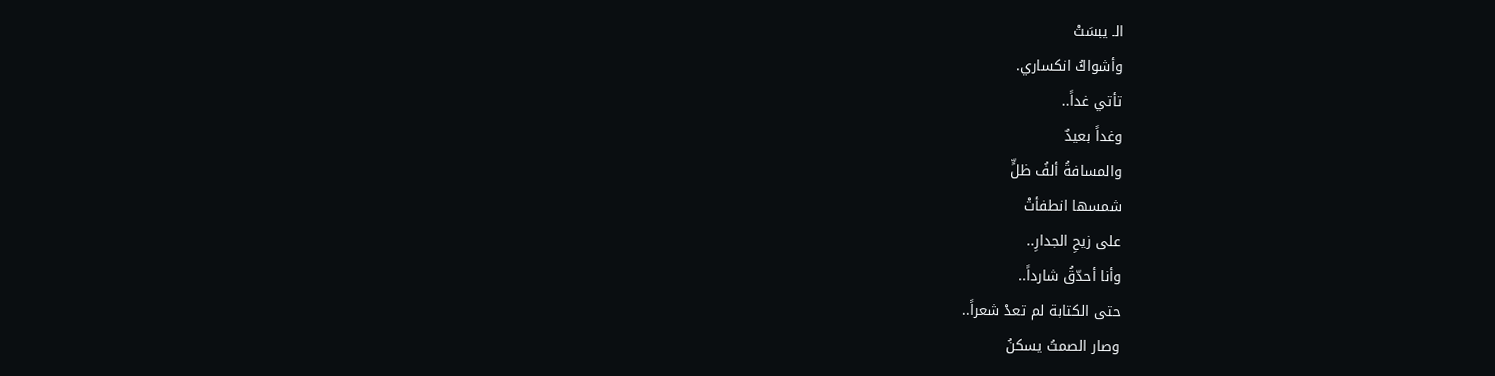الـ يبسَتْ
وأشواكُ انكساري.
تأتي غداً..
وغداً بعيدٌ
والمسافةُ ألفُ ظلٍّ
شمسها انطفأتْ
على زيحِ الجدارِ..
وأنا أحدّقُ شارداً..
حتى الكتابة لم تعدْ شعراً..
وصار الصمتُ يسكنُ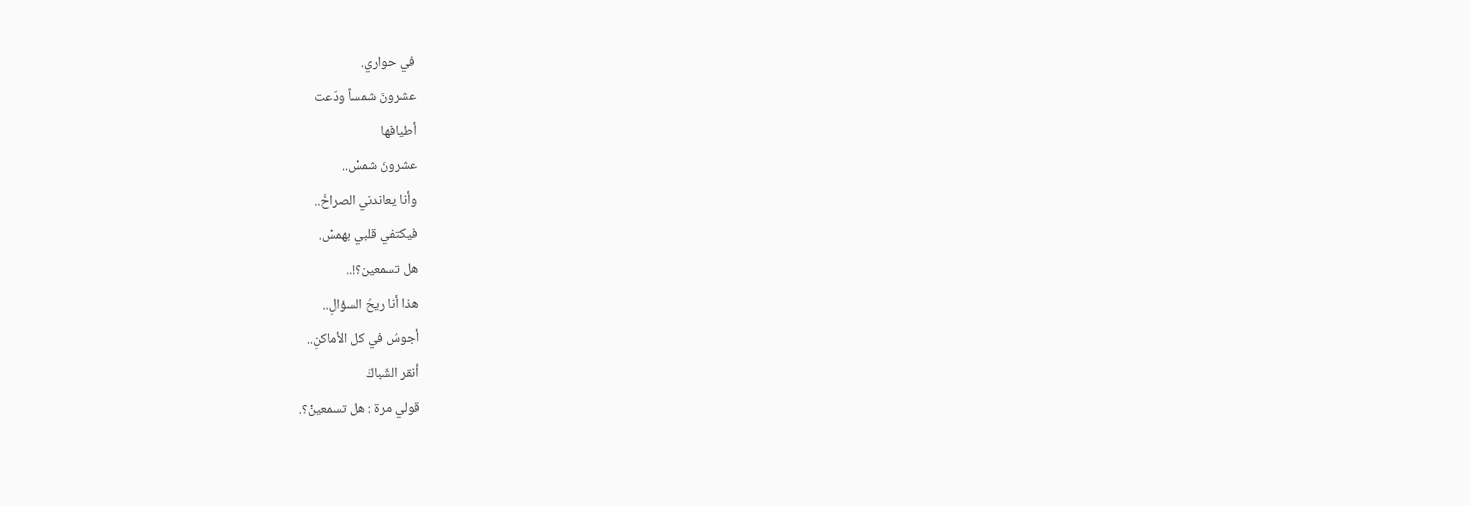في حواري.
عشرونَ شمساً ودّعت
أطيافها
عشرونَ شمسْ..
وأنا يعاندني الصراخُ..
فيكتفي قلبي بهمسْ.
هل تسمعين؟!..
هذا أنا ريحُ السؤالِ..
أجوسُ في كل الأماكنِ..
أنقر الشّباكَ
قولي مرة : هل تسمعينْ؟.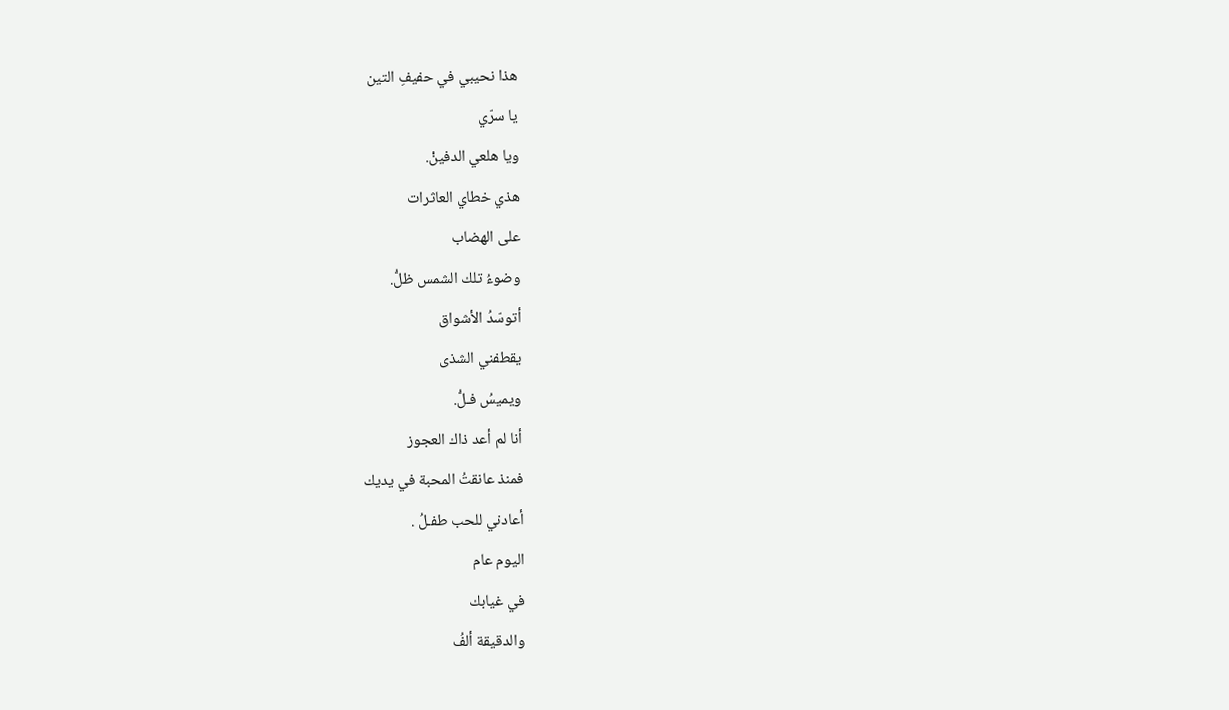هذا نحيبي في حفيفِ التين
يا سرّي
ويا هلعي الدفينْ.
هذي خطاي العاثرات
على الهضاب
وضوءُ تلك الشمس ظلُّ.
أتوسّدُ الأشواق
يقطفني الشذى
ويميسُ فـلُّ.
أنا لم أعد ذاك العجوز
فمنذ عانقتُ المحبة في يديك
أعادني للحب طفـلُ .
اليوم عام
في غيابك
والدقيقة ألفُ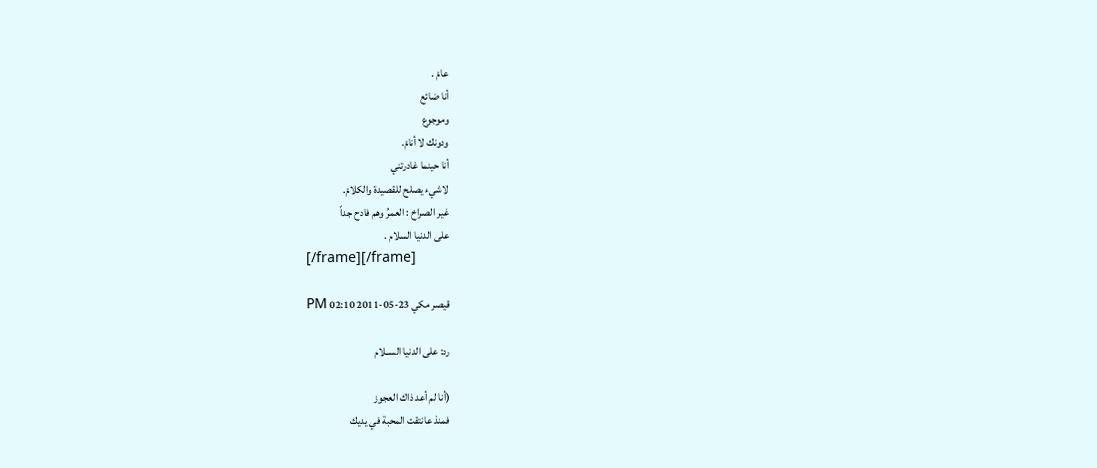عامْ .
أنا ضائع
وموجوع
ودونك لا أنامْ.
أنا حينما غادرتني
لاشيء يصلح للقصيدة والكلامْ.
غير الصراخ : العمرُ وهم فادح جداً
على الدنيا السلام .
[/frame][/frame]

قيصر مكي 23-05-2011 02:10 PM

رد: على الدنيا الســلام

(أنا لم أعد ذاك العجوز
فمنذ عانتقت المحبة في يديك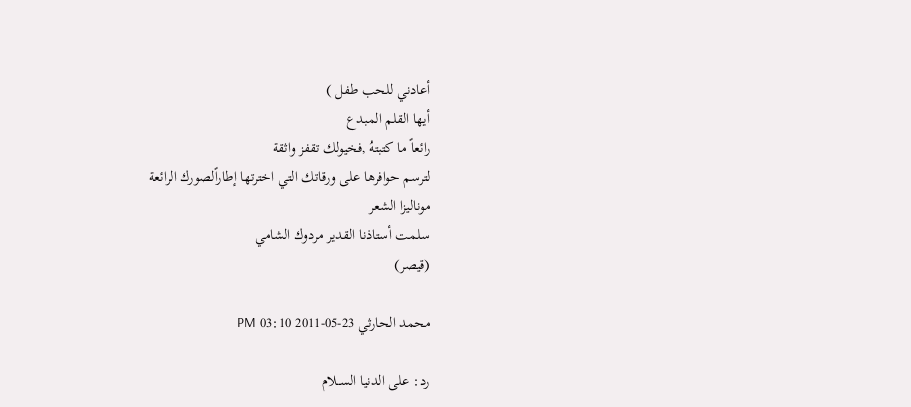أعادني للحب طفل )
أيها القلم المبدع
رائعاً ما كتبتهُ ,فخيولك تقفز واثقة
لترسم حوافرها على ورقاتك التي اخترتها إطاراًلصورك الرائعة
موناليزا الشعر
سلمت أستاذنا القدير مردوك الشامي
(قيصر)

محمد الحارثي 23-05-2011 03:10 PM

رد: على الدنيا الســلام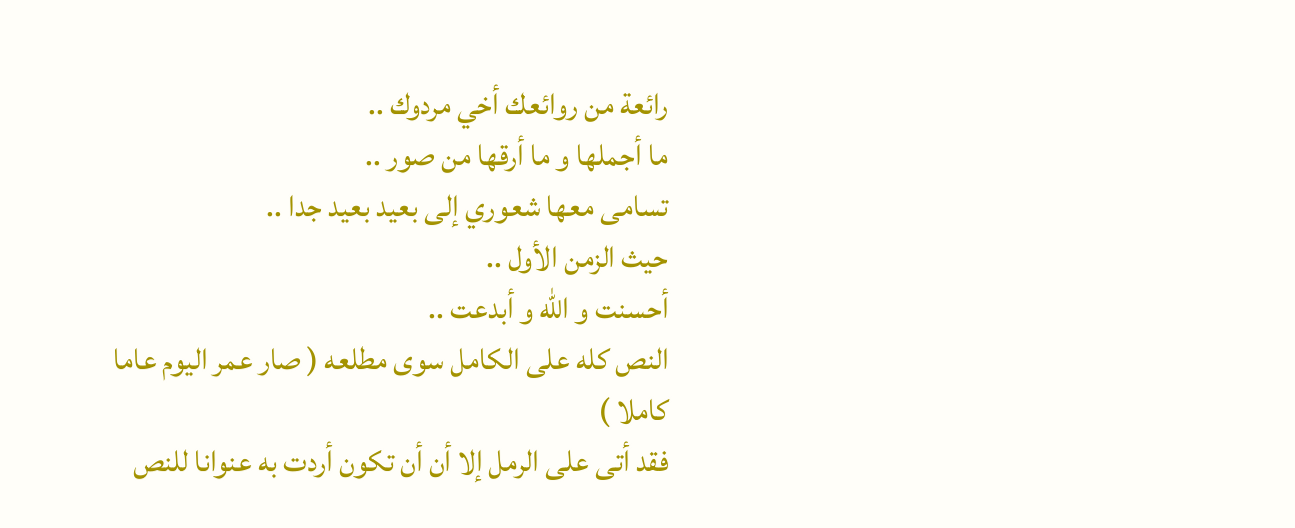رائعة من روائعك أخي مردوك ..
ما أجملها و ما أرقها من صور ..
تسامى معها شعوري إلى بعيد بعيد جدا ..
حيث الزمن الأول ..
أحسنت و الله و أبدعت ..
النص كله على الكامل سوى مطلعه ( صار عمر اليوم عاما كاملا )
فقد أتى على الرمل إلا أن أن تكون أردت به عنوانا للنص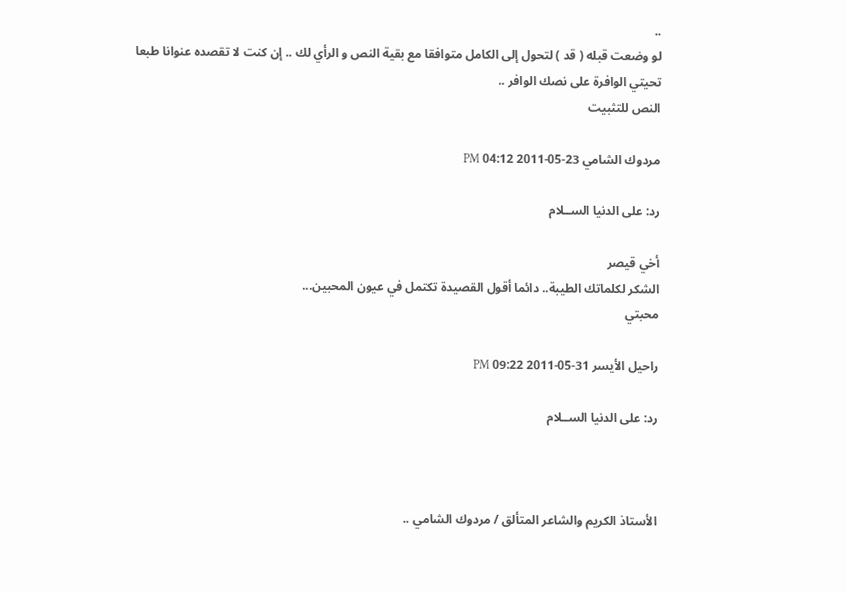..
لو وضعت قبله ( قد ) لتحول إلى الكامل متوافقا مع بقية النص و الرأي لك .. إن كنت لا تقصده عنوانا طبعا
تحيتي الوافرة على نصك الوافر ..
النص للتثبيت

مردوك الشامي 23-05-2011 04:12 PM

رد: على الدنيا الســلام

أخي قيصر
الشكر لكلماتك الطيبة.. دائما أقول القصيدة تكتمل في عيون المحبين...
محبتي

راحيل الأيسر 31-05-2011 09:22 PM

رد: على الدنيا الســلام



الأستاذ الكريم والشاعر المتألق / مردوك الشامي ..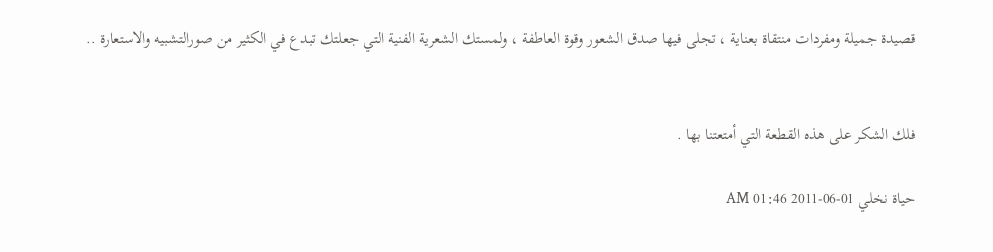قصيدة جميلة ومفردات منتقاة بعناية ، تجلى فيها صدق الشعور وقوة العاطفة ، ولمستك الشعرية الفنية التي جعلتك تبدع في الكثير من صورالتشبيه والاستعارة ..


فلك الشكر على هذه القطعة التي أمتعتنا بها .

حياة نخلي 01-06-2011 01:46 AM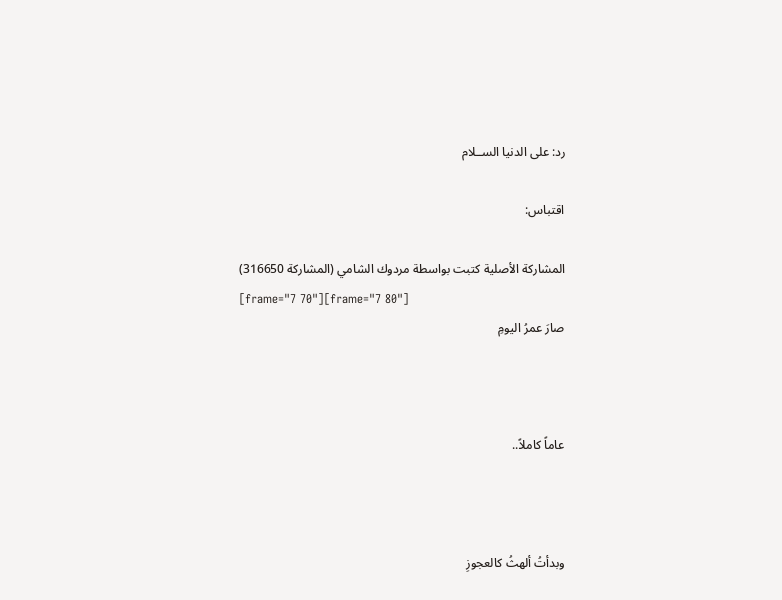رد: على الدنيا الســلام

اقتباس:

المشاركة الأصلية كتبت بواسطة مردوك الشامي (المشاركة 316650)
[frame="7 70"][frame="7 80"]
صارَ عمرُ اليومِ



عاماً كاملاً..



وبدأتُ ألهثُ كالعجوزِ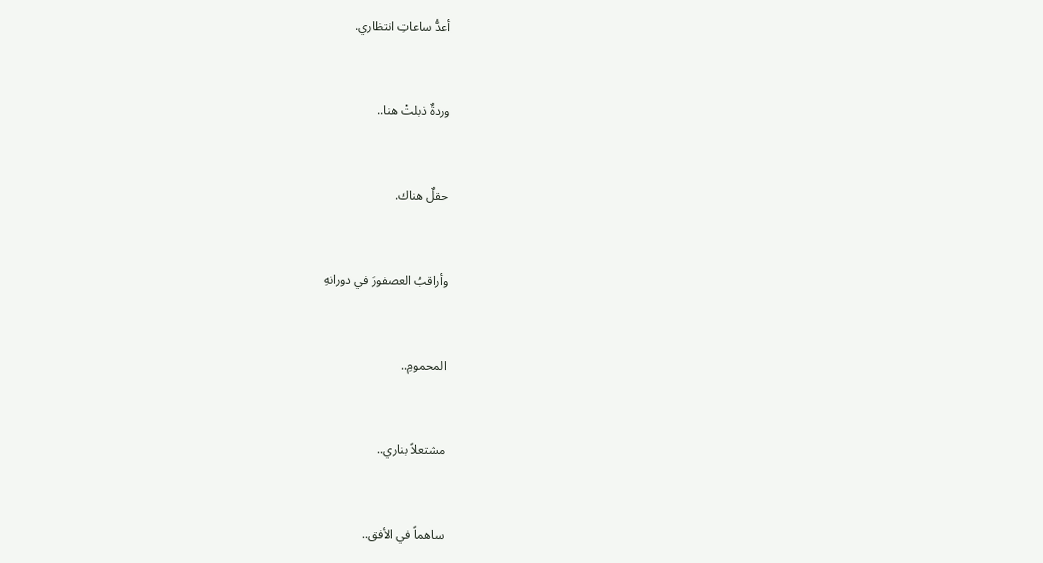أعدُّ ساعاتِ انتظاري.



وردةٌ ذبلتْ هنا..



حقلٌ هناك.



وأراقبُ العصفورَ في دورانهِ



المحمومِ..



مشتعلاً بناري..



ساهماً في الأفق..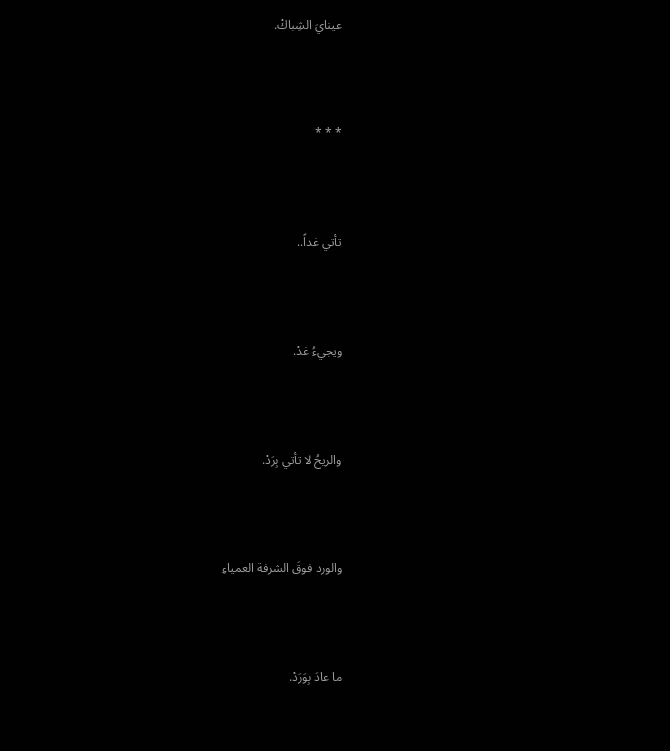عينايَ الشِباكْ.



* * *



تأتي غداً..



ويجيءُ غدْ.



والريحُ لا تأتي بِرَدْ.



والورد فوقَ الشرفة العمياءِ



ما عادَ بِوَرَدْ.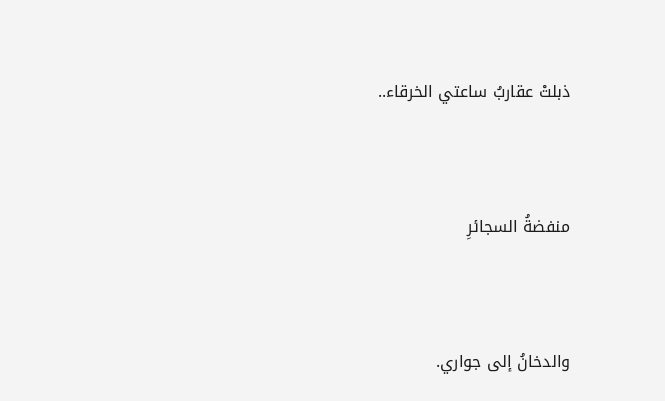ذبلتْ عقاربُ ساعتي الخرقاء..



منفضةُ السجائرِ



والدخانُ إلى جواري.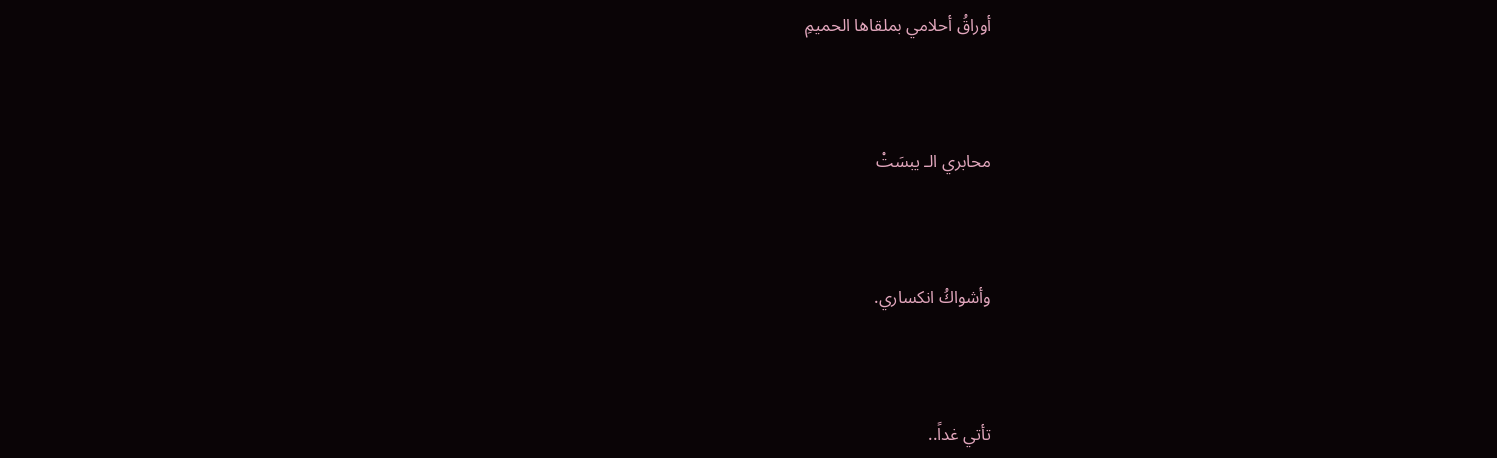أوراقُ أحلامي بملقاها الحميمِ



محابري الـ يبسَتْ



وأشواكُ انكساري.



تأتي غداً..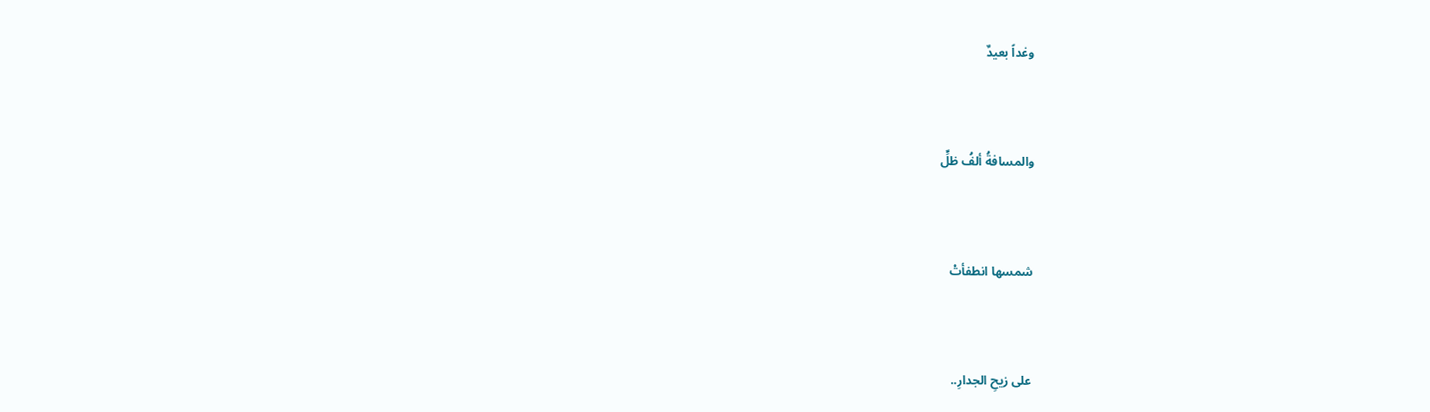وغداً بعيدٌ



والمسافةُ ألفُ ظلٍّ



شمسها انطفأتْ



على زيحِ الجدارِ..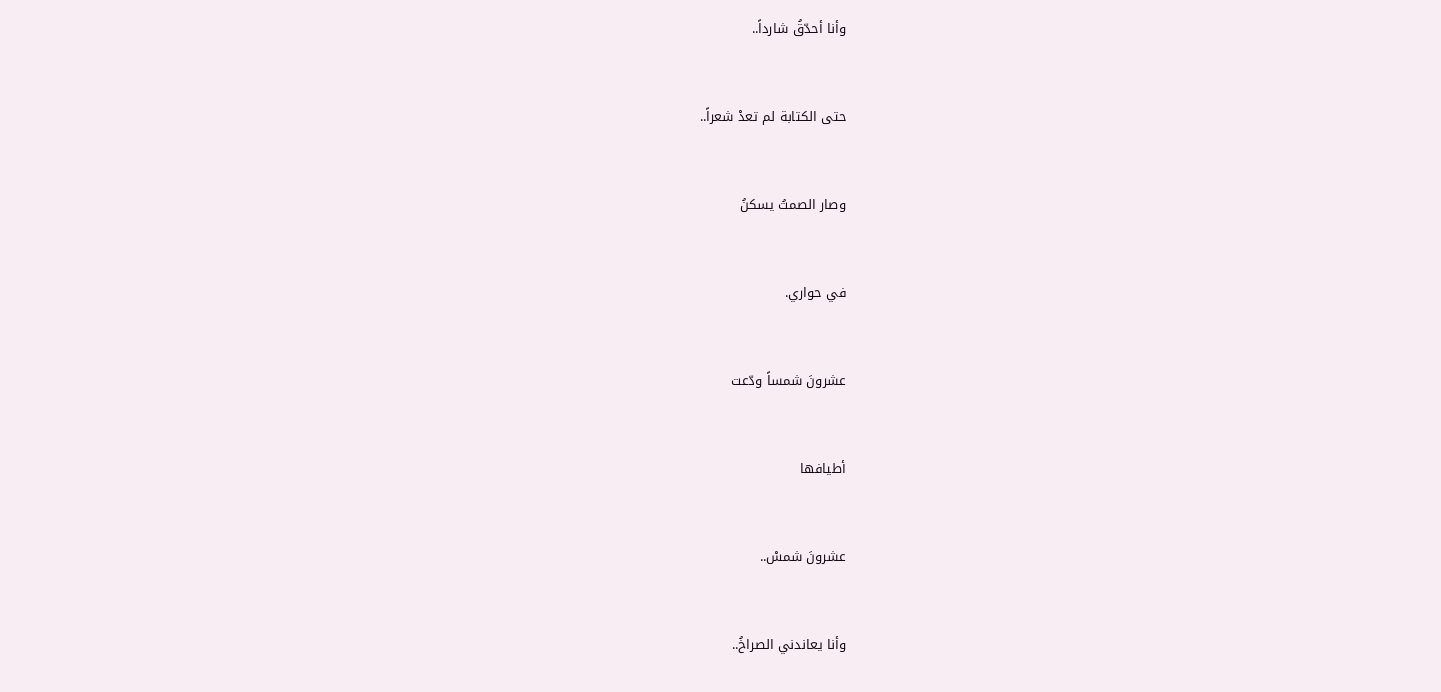وأنا أحدّقُ شارداً..



حتى الكتابة لم تعدْ شعراً..



وصار الصمتُ يسكنُ



في حواري.



عشرونَ شمساً ودّعت



أطيافها



عشرونَ شمسْ..



وأنا يعاندني الصراخُ..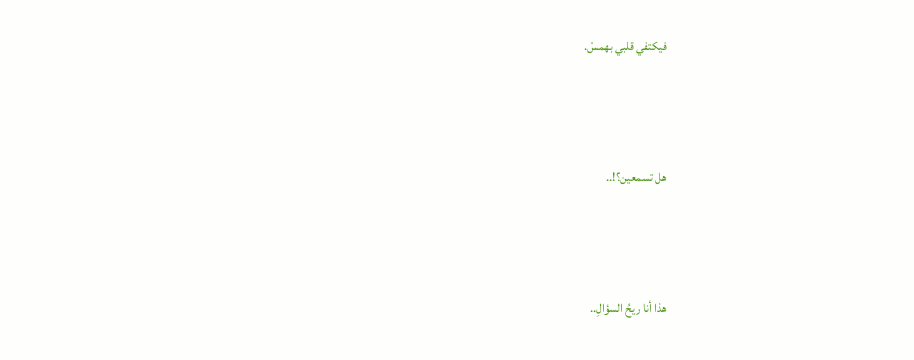فيكتفي قلبي بهمسْ.



هل تسمعين؟!..



هذا أنا ريحُ السؤالِ..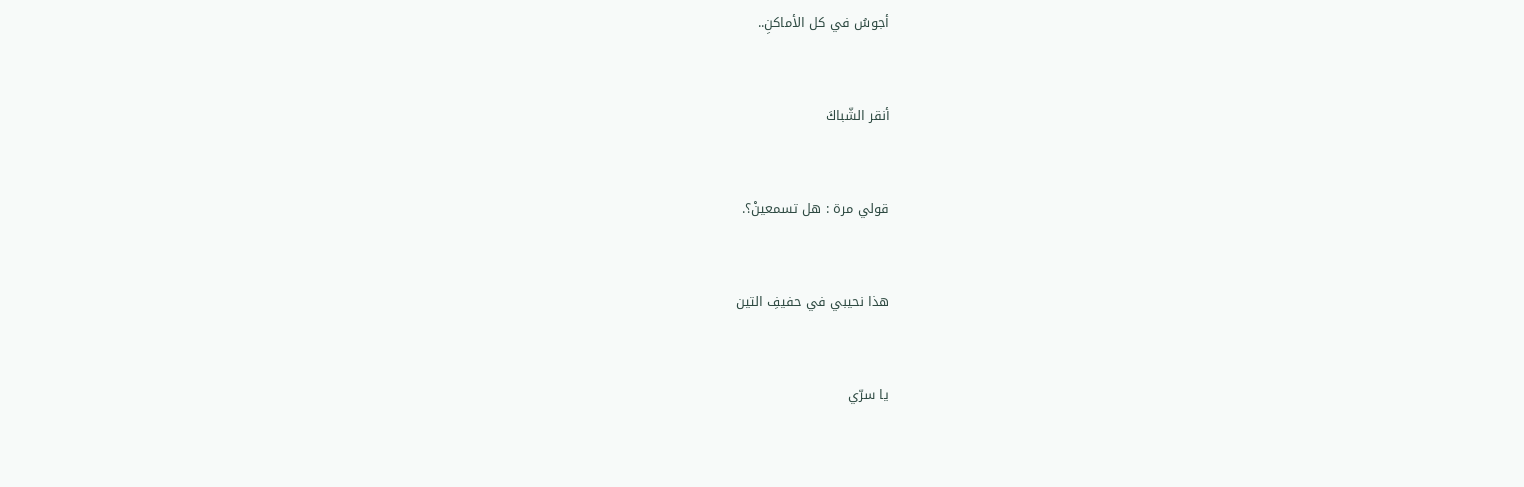أجوسُ في كل الأماكنِ..



أنقر الشّباكَ



قولي مرة : هل تسمعينْ؟.



هذا نحيبي في حفيفِ التين



يا سرّي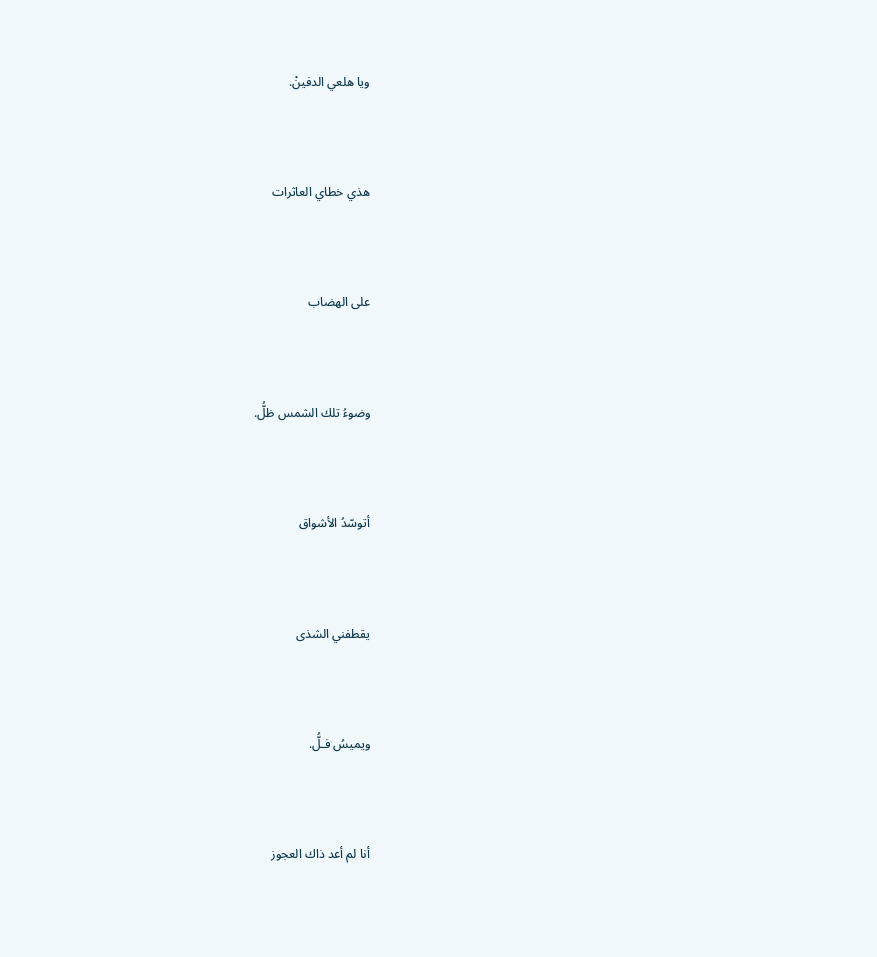ويا هلعي الدفينْ.



هذي خطاي العاثرات



على الهضاب



وضوءُ تلك الشمس ظلُّ.



أتوسّدُ الأشواق



يقطفني الشذى



ويميسُ فـلُّ.



أنا لم أعد ذاك العجوز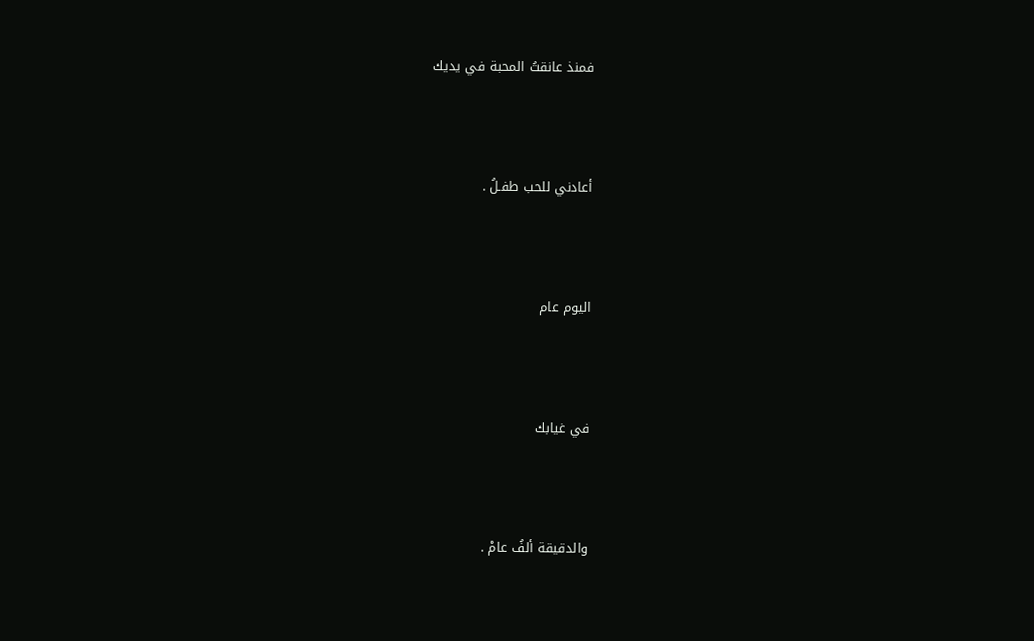فمنذ عانقتُ المحبة في يديك



أعادني للحب طفـلُ .



اليوم عام



في غيابك



والدقيقة ألفُ عامْ .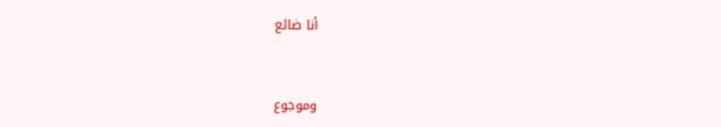أنا ضائع



وموجوع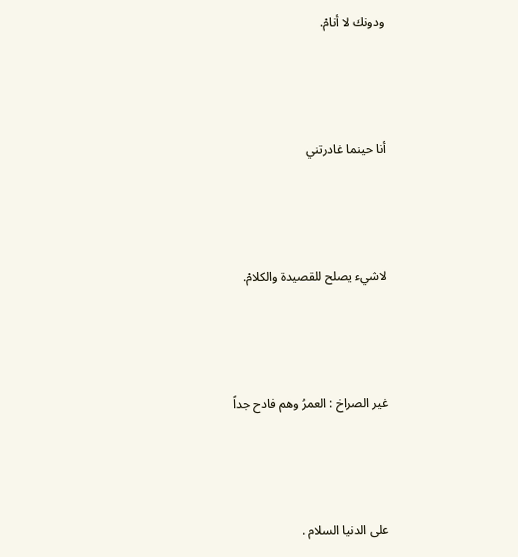ودونك لا أنامْ.



أنا حينما غادرتني



لاشيء يصلح للقصيدة والكلامْ.



غير الصراخ : العمرُ وهم فادح جداً



على الدنيا السلام .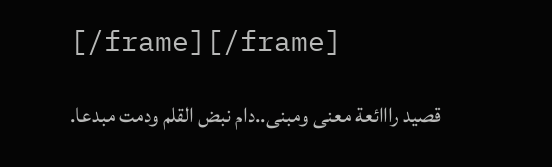[/frame][/frame]

قصيد رااائعة معنى ومبنى..دام نبض القلم ودمت مبدعا.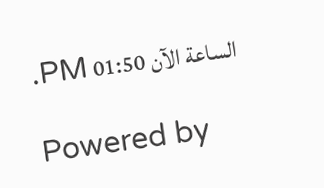الساعة الآن 01:50 PM.

Powered by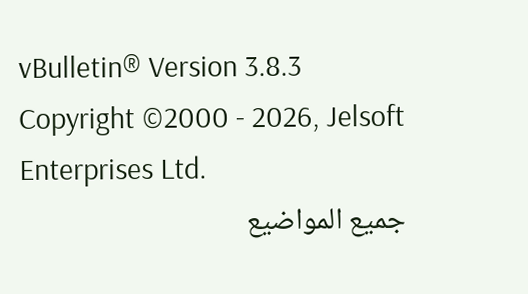vBulletin® Version 3.8.3
Copyright ©2000 - 2026, Jelsoft Enterprises Ltd.
جميع المواضيع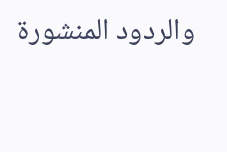والردود المنشورة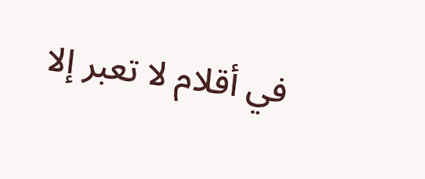في أقلام لا تعبر إلا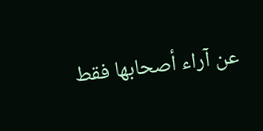عن آراء أصحابها فقط